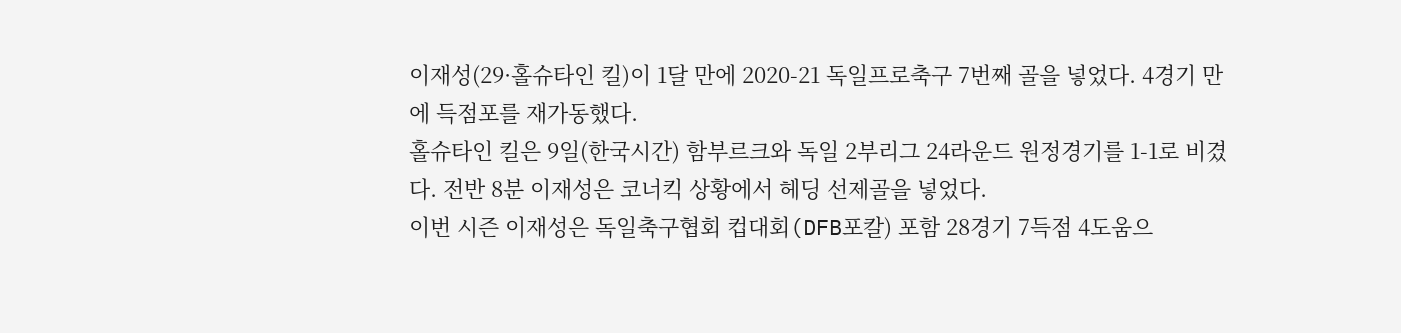이재성(29·홀슈타인 킬)이 1달 만에 2020-21 독일프로축구 7번째 골을 넣었다. 4경기 만에 득점포를 재가동했다.
홀슈타인 킬은 9일(한국시간) 함부르크와 독일 2부리그 24라운드 원정경기를 1-1로 비겼다. 전반 8분 이재성은 코너킥 상황에서 헤딩 선제골을 넣었다.
이번 시즌 이재성은 독일축구협회 컵대회(DFB포칼) 포함 28경기 7득점 4도움으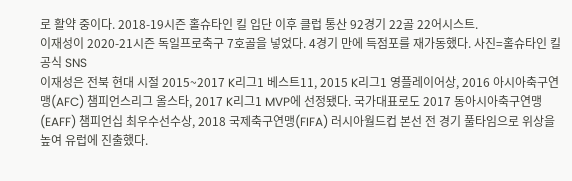로 활약 중이다. 2018-19시즌 홀슈타인 킬 입단 이후 클럽 통산 92경기 22골 22어시스트.
이재성이 2020-21시즌 독일프로축구 7호골을 넣었다. 4경기 만에 득점포를 재가동했다. 사진=홀슈타인 킬 공식 SNS
이재성은 전북 현대 시절 2015~2017 K리그1 베스트11, 2015 K리그1 영플레이어상, 2016 아시아축구연맹(AFC) 챔피언스리그 올스타, 2017 K리그1 MVP에 선정됐다. 국가대표로도 2017 동아시아축구연맹(EAFF) 챔피언십 최우수선수상, 2018 국제축구연맹(FIFA) 러시아월드컵 본선 전 경기 풀타임으로 위상을 높여 유럽에 진출했다.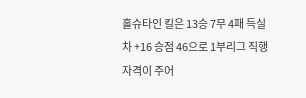홀슈타인 킬은 13승 7무 4패 득실차 +16 승점 46으로 1부리그 직행 자격이 주어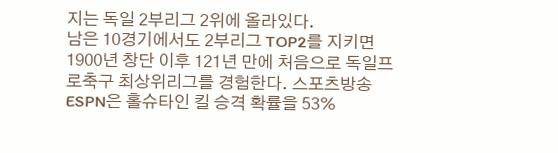지는 독일 2부리그 2위에 올라있다.
남은 10경기에서도 2부리그 TOP2를 지키면 1900년 창단 이후 121년 만에 처음으로 독일프로축구 최상위리그를 경험한다. 스포츠방송 ESPN은 홀슈타인 킬 승격 확률을 53%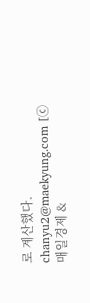로 계산했다. chanyu2@maekyung.com [ⓒ 매일경제 &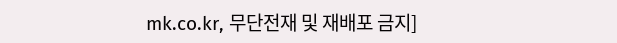mk.co.kr, 무단전재 및 재배포 금지]